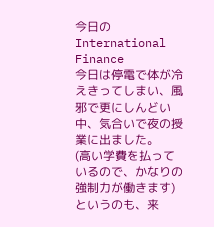今日のInternational Finance
今日は停電で体が冷えきってしまい、風邪で更にしんどい中、気合いで夜の授業に出ました。
(高い学費を払っているので、かなりの強制力が働きます)
というのも、来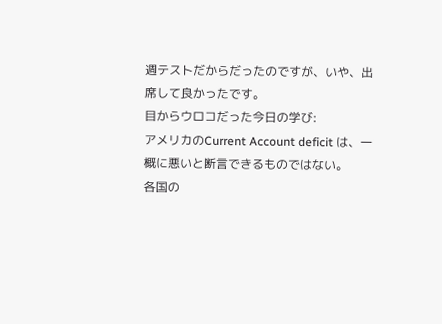週テストだからだったのですが、いや、出席して良かったです。
目からウロコだった今日の学び:
アメリカのCurrent Account deficit は、一概に悪いと断言できるものではない。
各国の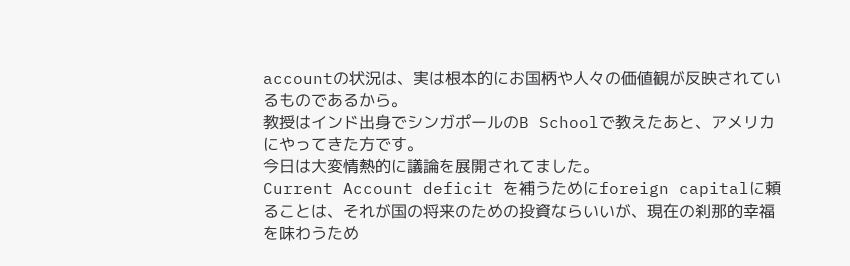accountの状況は、実は根本的にお国柄や人々の価値観が反映されているものであるから。
教授はインド出身でシンガポールのB Schoolで教えたあと、アメリカにやってきた方です。
今日は大変情熱的に議論を展開されてました。
Current Account deficit を補うためにforeign capitalに頼ることは、それが国の将来のための投資ならいいが、現在の刹那的幸福を味わうため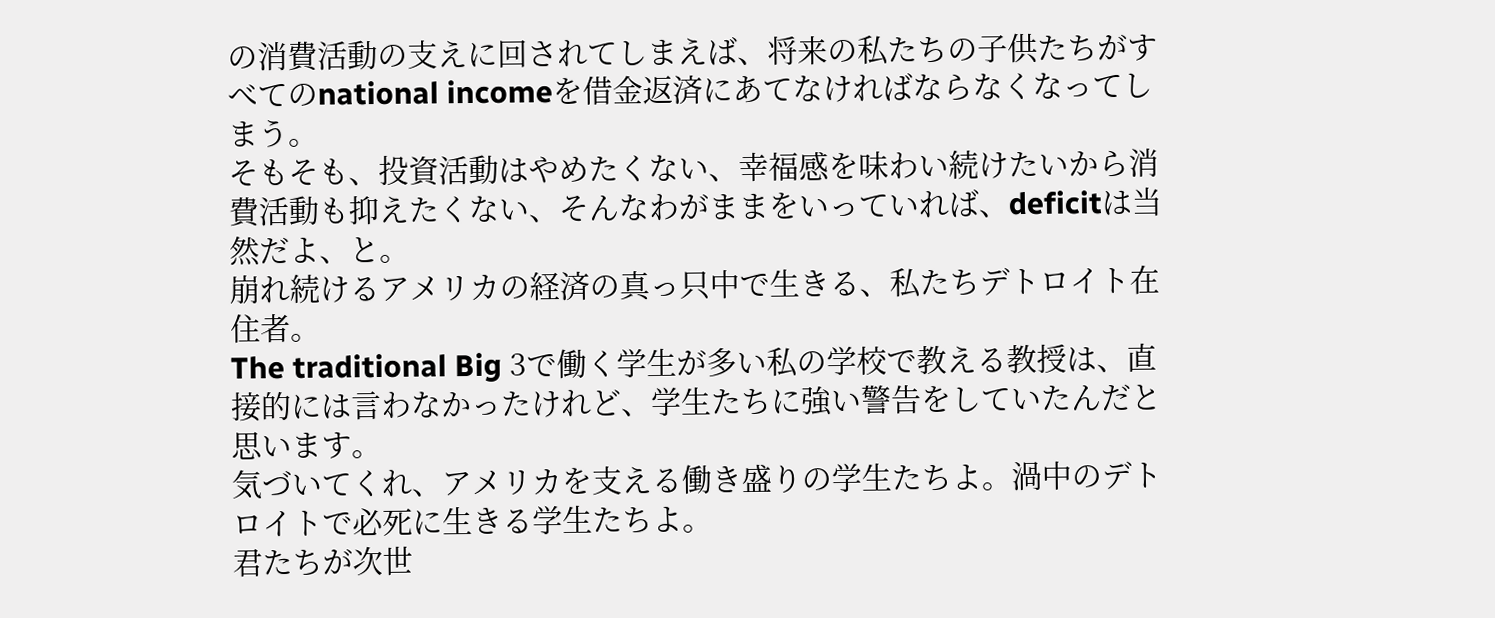の消費活動の支えに回されてしまえば、将来の私たちの子供たちがすべてのnational incomeを借金返済にあてなければならなくなってしまう。
そもそも、投資活動はやめたくない、幸福感を味わい続けたいから消費活動も抑えたくない、そんなわがままをいっていれば、deficitは当然だよ、と。
崩れ続けるアメリカの経済の真っ只中で生きる、私たちデトロイト在住者。
The traditional Big 3で働く学生が多い私の学校で教える教授は、直接的には言わなかったけれど、学生たちに強い警告をしていたんだと思います。
気づいてくれ、アメリカを支える働き盛りの学生たちよ。渦中のデトロイトで必死に生きる学生たちよ。
君たちが次世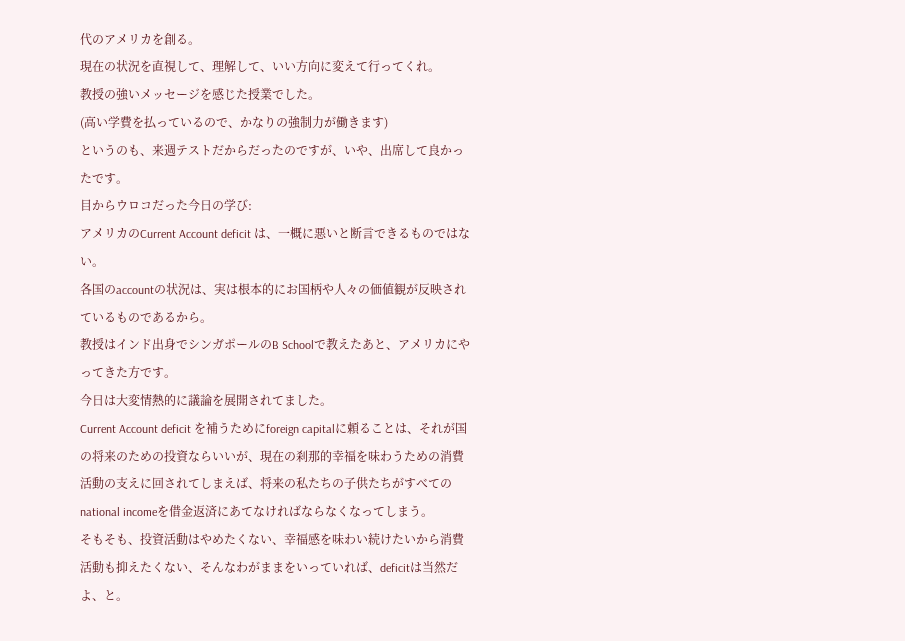代のアメリカを創る。
現在の状況を直視して、理解して、いい方向に変えて行ってくれ。
教授の強いメッセージを感じた授業でした。
(高い学費を払っているので、かなりの強制力が働きます)
というのも、来週テストだからだったのですが、いや、出席して良かったです。
目からウロコだった今日の学び:
アメリカのCurrent Account deficit は、一概に悪いと断言できるものではない。
各国のaccountの状況は、実は根本的にお国柄や人々の価値観が反映されているものであるから。
教授はインド出身でシンガポールのB Schoolで教えたあと、アメリカにやってきた方です。
今日は大変情熱的に議論を展開されてました。
Current Account deficit を補うためにforeign capitalに頼ることは、それが国の将来のための投資ならいいが、現在の刹那的幸福を味わうための消費活動の支えに回されてしまえば、将来の私たちの子供たちがすべてのnational incomeを借金返済にあてなければならなくなってしまう。
そもそも、投資活動はやめたくない、幸福感を味わい続けたいから消費活動も抑えたくない、そんなわがままをいっていれば、deficitは当然だよ、と。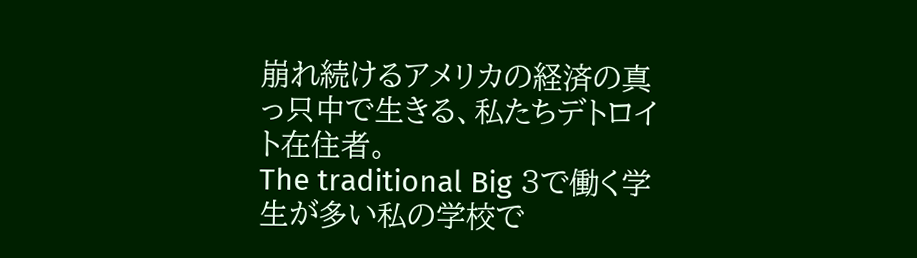崩れ続けるアメリカの経済の真っ只中で生きる、私たちデトロイト在住者。
The traditional Big 3で働く学生が多い私の学校で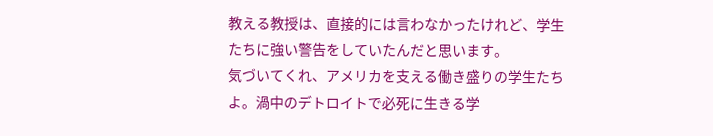教える教授は、直接的には言わなかったけれど、学生たちに強い警告をしていたんだと思います。
気づいてくれ、アメリカを支える働き盛りの学生たちよ。渦中のデトロイトで必死に生きる学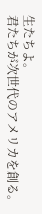生たちよ。
君たちが次世代のアメリカを創る。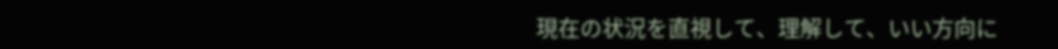現在の状況を直視して、理解して、いい方向に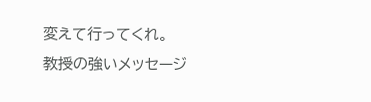変えて行ってくれ。
教授の強いメッセージ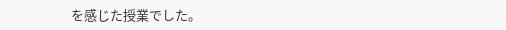を感じた授業でした。